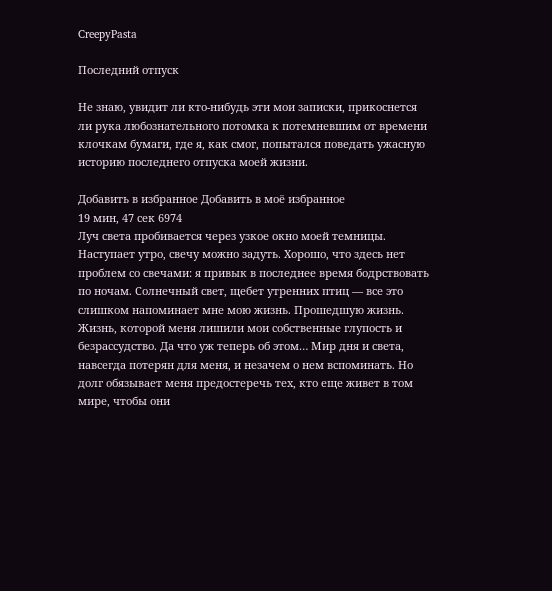CreepyPasta

Последний отпуск

Не знаю, увидит ли кто-нибудь эти мои записки, прикоснется ли рука любознательного потомка к потемневшим от времени клочкам бумаги, где я, как смог, попытался поведать ужасную историю последнего отпуска моей жизни.

Добавить в избранное Добавить в моё избранное
19 мин, 47 сек 6974
Луч света пробивается через узкое окно моей темницы. Наступает утро, свечу можно задуть. Хорошо, что здесь нет проблем со свечами: я привык в последнее время бодрствовать по ночам. Солнечный свет, щебет утренних птиц — все это слишком напоминает мне мою жизнь. Прошедшую жизнь. Жизнь, которой меня лишили мои собственные глупость и безрассудство. Да что уж теперь об этом… Мир дня и света, навсегда потерян для меня, и незачем о нем вспоминать. Но долг обязывает меня предостеречь тех, кто еще живет в том мире, чтобы они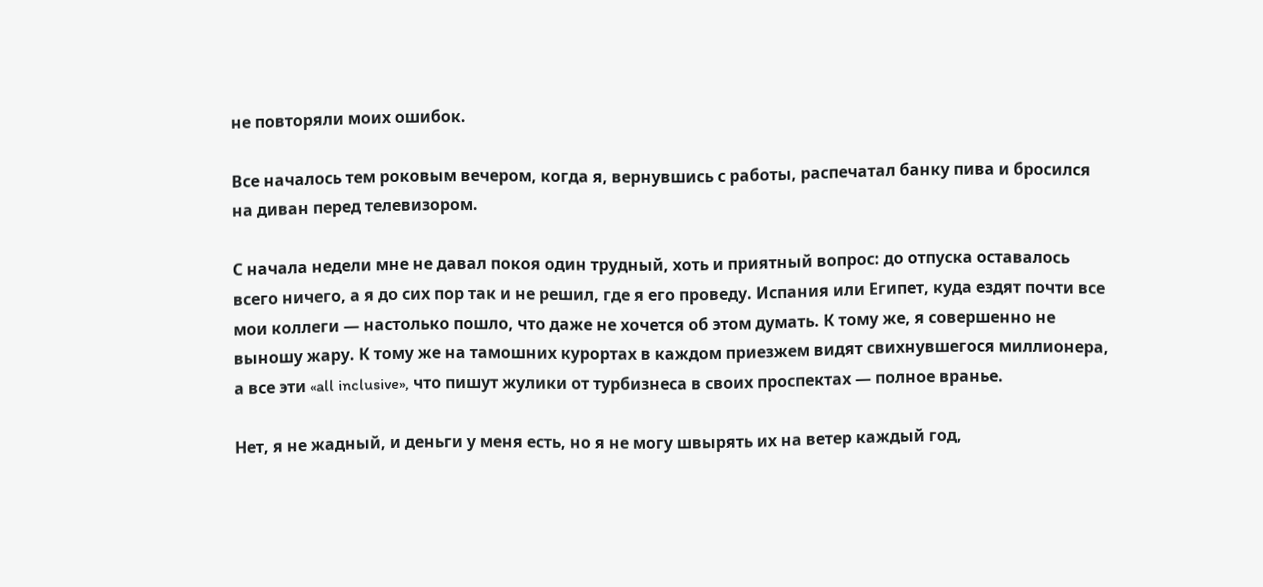не повторяли моих ошибок.

Все началось тем роковым вечером, когда я, вернувшись с работы, распечатал банку пива и бросился на диван перед телевизором.

С начала недели мне не давал покоя один трудный, хоть и приятный вопрос: до отпуска оставалось всего ничего, а я до сих пор так и не решил, где я его проведу. Испания или Египет, куда ездят почти все мои коллеги — настолько пошло, что даже не хочется об этом думать. К тому же, я совершенно не выношу жару. К тому же на тамошних курортах в каждом приезжем видят свихнувшегося миллионера, а все эти «all inclusive», что пишут жулики от турбизнеса в своих проспектах — полное вранье.

Нет, я не жадный, и деньги у меня есть, но я не могу швырять их на ветер каждый год,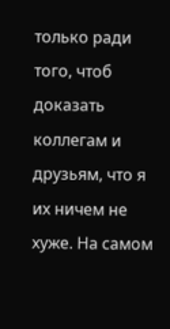только ради того, чтоб доказать коллегам и друзьям, что я их ничем не хуже. На самом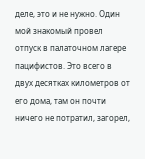деле, это и не нужно. Один мой знакомый провел отпуск в палаточном лагере пацифистов. Это всего в двух десятках километров от его дома, там он почти ничего не потратил, загорел,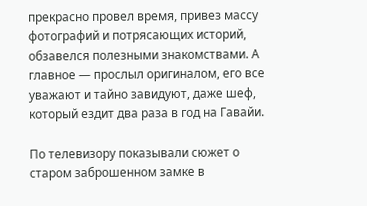прекрасно провел время, привез массу фотографий и потрясающих историй, обзавелся полезными знакомствами. А главное — прослыл оригиналом, его все уважают и тайно завидуют, даже шеф, который ездит два раза в год на Гавайи.

По телевизору показывали сюжет о старом заброшенном замке в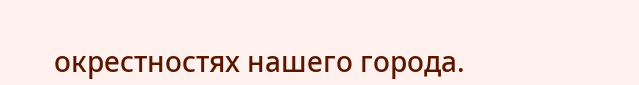окрестностях нашего города.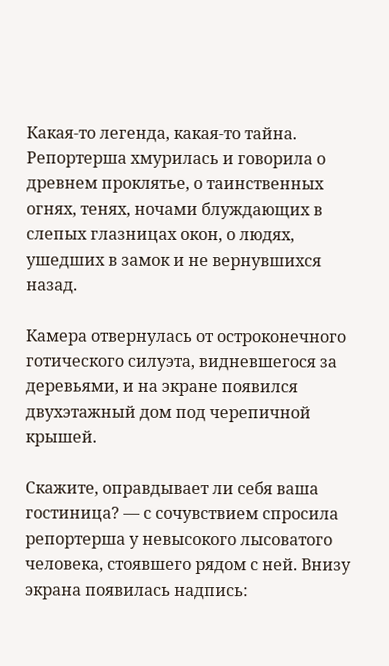Какая-то легенда, какая-то тайна. Репортерша хмурилась и говорила о древнем проклятье, о таинственных огнях, тенях, ночами блуждающих в слепых глазницах окон, о людях, ушедших в замок и не вернувшихся назад.

Камера отвернулась от остроконечного готического силуэта, видневшегося за деревьями, и на экране появился двухэтажный дом под черепичной крышей.

Скажите, оправдывает ли себя ваша гостиница? — с сочувствием спросила репортерша у невысокого лысоватого человека, стоявшего рядом с ней. Внизу экрана появилась надпись: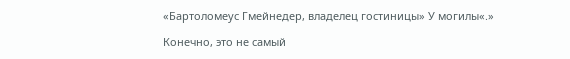«Бартоломеус Гмейнедер, владелец гостиницы» У могилы«.»

Конечно, это не самый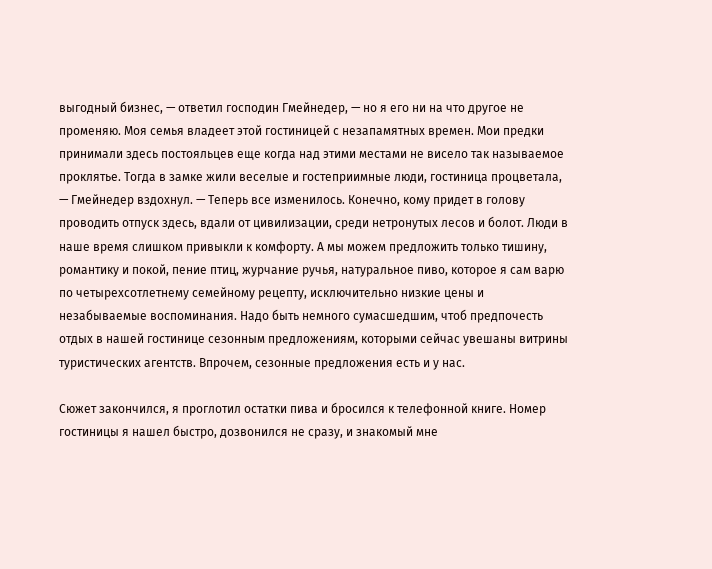выгодный бизнес, — ответил господин Гмейнедер, — но я его ни на что другое не променяю. Моя семья владеет этой гостиницей с незапамятных времен. Мои предки принимали здесь постояльцев еще когда над этими местами не висело так называемое проклятье. Тогда в замке жили веселые и гостеприимные люди, гостиница процветала, — Гмейнедер вздохнул. — Теперь все изменилось. Конечно, кому придет в голову проводить отпуск здесь, вдали от цивилизации, среди нетронутых лесов и болот. Люди в наше время слишком привыкли к комфорту. А мы можем предложить только тишину, романтику и покой, пение птиц, журчание ручья, натуральное пиво, которое я сам варю по четырехсотлетнему семейному рецепту, исключительно низкие цены и незабываемые воспоминания. Надо быть немного сумасшедшим, чтоб предпочесть отдых в нашей гостинице сезонным предложениям, которыми сейчас увешаны витрины туристических агентств. Впрочем, сезонные предложения есть и у нас.

Сюжет закончился, я проглотил остатки пива и бросился к телефонной книге. Номер гостиницы я нашел быстро, дозвонился не сразу, и знакомый мне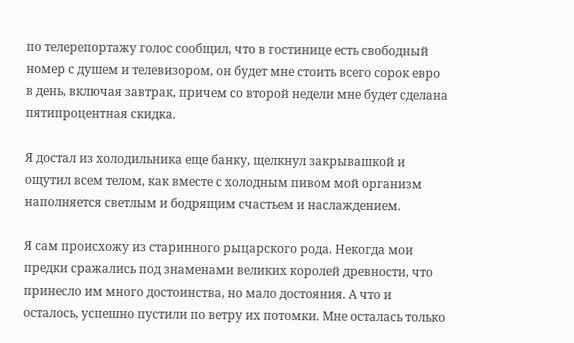по телерепортажу голос сообщил, что в гостинице есть свободный номер с душем и телевизором, он будет мне стоить всего сорок евро в день, включая завтрак, причем со второй недели мне будет сделана пятипроцентная скидка.

Я достал из холодильника еще банку, щелкнул закрывашкой и ощутил всем телом, как вместе с холодным пивом мой организм наполняется светлым и бодрящим счастьем и наслаждением.

Я сам происхожу из старинного рыцарского рода. Некогда мои предки сражались под знаменами великих королей древности, что принесло им много достоинства, но мало достояния. А что и осталось, успешно пустили по ветру их потомки. Мне осталась только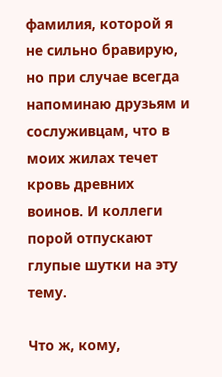фамилия, которой я не сильно бравирую, но при случае всегда напоминаю друзьям и сослуживцам, что в моих жилах течет кровь древних воинов. И коллеги порой отпускают глупые шутки на эту тему.

Что ж, кому,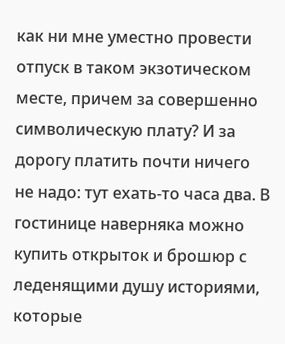как ни мне уместно провести отпуск в таком экзотическом месте, причем за совершенно символическую плату? И за дорогу платить почти ничего не надо: тут ехать-то часа два. В гостинице наверняка можно купить открыток и брошюр с леденящими душу историями, которые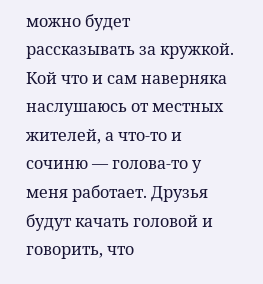можно будет рассказывать за кружкой. Кой что и сам наверняка наслушаюсь от местных жителей, а что-то и сочиню — голова-то у меня работает. Друзья будут качать головой и говорить, что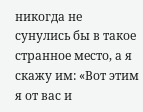никогда не сунулись бы в такое странное место, а я скажу им: «Вот этим я от вас и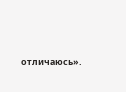отличаюсь».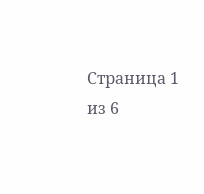Страница 1 из 6